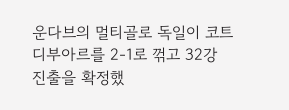운다브의 멀티골로 독일이 코트디부아르를 2-1로 꺾고 32강 진출을 확정했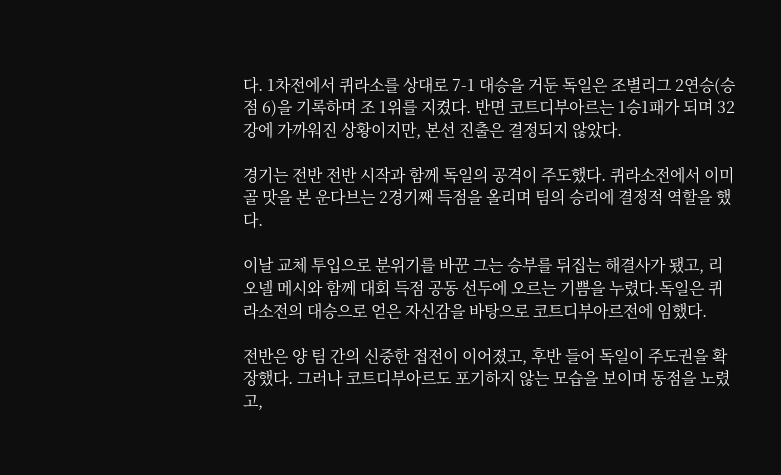다. 1차전에서 퀴라소를 상대로 7-1 대승을 거둔 독일은 조별리그 2연승(승점 6)을 기록하며 조 1위를 지켰다. 반면 코트디부아르는 1승1패가 되며 32강에 가까워진 상황이지만, 본선 진출은 결정되지 않았다.

경기는 전반 전반 시작과 함께 독일의 공격이 주도했다. 퀴라소전에서 이미 골 맛을 본 운다브는 2경기째 득점을 올리며 팀의 승리에 결정적 역할을 했다.

이날 교체 투입으로 분위기를 바꾼 그는 승부를 뒤집는 해결사가 됐고, 리오넬 메시와 함께 대회 득점 공동 선두에 오르는 기쁨을 누렸다.독일은 퀴라소전의 대승으로 얻은 자신감을 바탕으로 코트디부아르전에 임했다.

전반은 양 팀 간의 신중한 접전이 이어졌고, 후반 들어 독일이 주도권을 확장했다. 그러나 코트디부아르도 포기하지 않는 모습을 보이며 동점을 노렸고,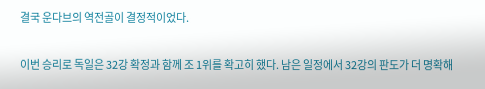결국 운다브의 역전골이 결정적이었다.

이번 승리로 독일은 32강 확정과 함께 조 1위를 확고히 했다. 남은 일정에서 32강의 판도가 더 명확해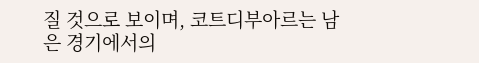질 것으로 보이며, 코트디부아르는 남은 경기에서의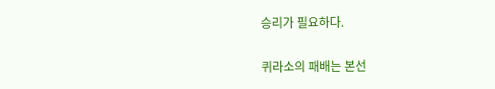승리가 필요하다.

퀴라소의 패배는 본선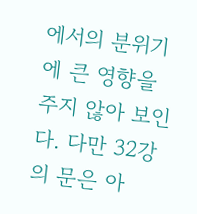에서의 분위기에 큰 영향을 주지 않아 보인다. 다만 32강의 문은 아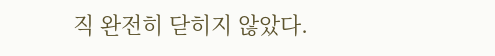직 완전히 닫히지 않았다.